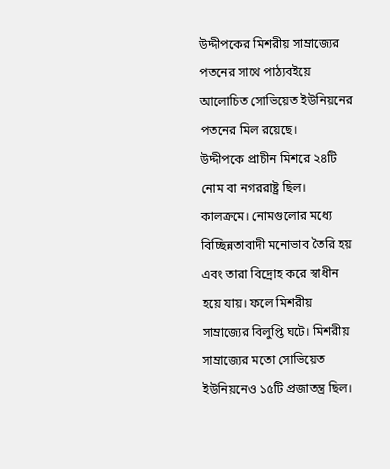উদ্দীপকের মিশরীয় সাম্রাজ্যের পতনের সাথে পাঠ্যবইয়ে আলোচিত সোভিয়েত ইউনিয়নের পতনের মিল রয়েছে।
উদ্দীপকে প্রাচীন মিশরে ২৪টি নোম বা নগররাষ্ট্র ছিল। কালক্রমে। নোমগুলোর মধ্যে বিচ্ছিন্নতাবাদী মনোভাব তৈরি হয় এবং তারা বিদ্রোহ করে স্বাধীন হয়ে যায়। ফলে মিশরীয় সাম্রাজ্যের বিলুপ্তি ঘটে। মিশরীয় সাম্রাজ্যের মতো সোভিয়েত ইউনিয়নেও ১৫টি প্রজাতন্ত্র ছিল।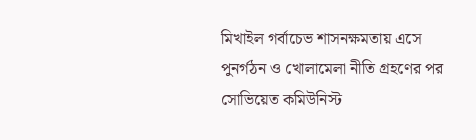মিখাইল গর্বাচেভ শাসনক্ষমতায় এসে পুনর্গঠন ও খোলামেলা নীতি গ্রহণের পর সোভিয়েত কমিউনিস্ট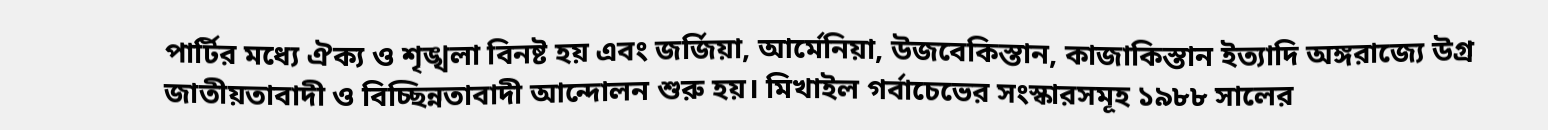পার্টির মধ্যে ঐক্য ও শৃঙ্খলা বিনষ্ট হয় এবং জর্জিয়া, আর্মেনিয়া, উজবেকিস্তান, কাজাকিস্তান ইত্যাদি অঙ্গরাজ্যে উগ্র জাতীয়তাবাদী ও বিচ্ছিন্নতাবাদী আন্দোলন শুরু হয়। মিখাইল গর্বাচেভের সংস্কারসমূহ ১৯৮৮ সালের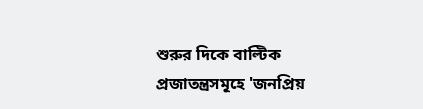শুরুর দিকে বাল্টিক প্রজাতন্ত্রসমূহে 'জনপ্রিয়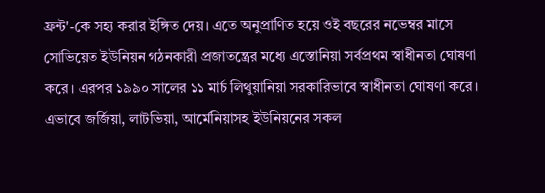ফ্রন্ট'-কে সহ্য করার ইঙ্গিত দেয়। এতে অনুপ্রাণিত হয়ে ওই বছরের নভেম্বর মাসে সোভিয়েত ইউনিয়ন গঠনকারী প্রজাতন্ত্রের মধ্যে এস্তোনিয়া সর্বপ্রথম স্বাধীনতা ঘোষণা করে। এরপর ১৯৯০ সালের ১১ মার্চ লিথুয়ানিয়া সরকারিভাবে স্বাধীনতা ঘোষণা করে। এভাবে জর্জিয়া, লাটভিয়া, আর্মেনিয়াসহ ইউনিয়নের সকল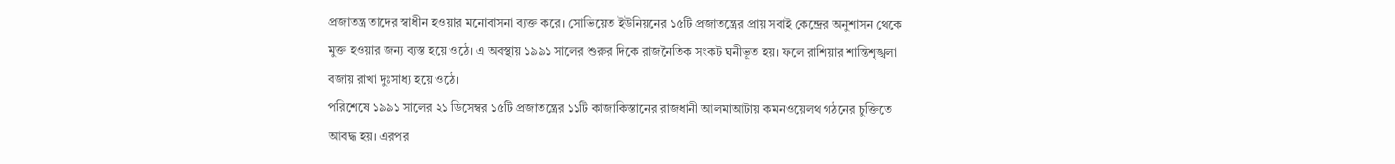প্রজাতন্ত্র তাদের স্বাধীন হওয়ার মনোবাসনা ব্যক্ত করে। সোভিয়েত ইউনিয়নের ১৫টি প্রজাতন্ত্রের প্রায় সবাই কেন্দ্রের অনুশাসন থেকে মুক্ত হওয়ার জন্য ব্যস্ত হয়ে ওঠে। এ অবস্থায় ১৯৯১ সালের শুরুর দিকে রাজনৈতিক সংকট ঘনীভূত হয়। ফলে রাশিয়ার শান্তিশৃঙ্খলা বজায় রাখা দুঃসাধ্য হয়ে ওঠে।
পরিশেষে ১৯৯১ সালের ২১ ডিসেম্বর ১৫টি প্রজাতন্ত্রের ১১টি কাজাকিস্তানের রাজধানী আলমাআটায় কমনওয়েলথ গঠনের চুক্তিতে আবদ্ধ হয়। এরপর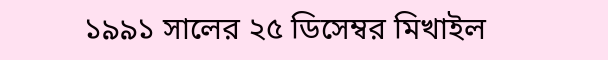১৯৯১ সালের ২৫ ডিসেম্বর মিখাইল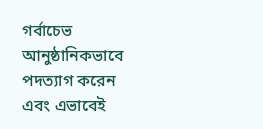গর্বাচেভ আনুষ্ঠানিকভাবে পদত্যাগ করেন এবং এভাবেই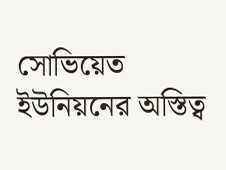সোভিয়েত ইউনিয়নের অস্তিত্ব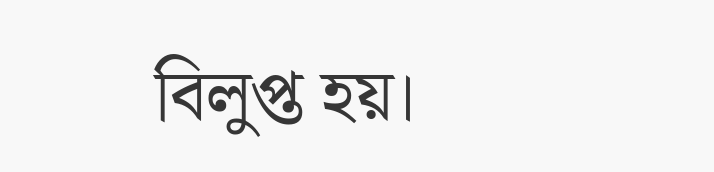বিলুপ্ত হয়।